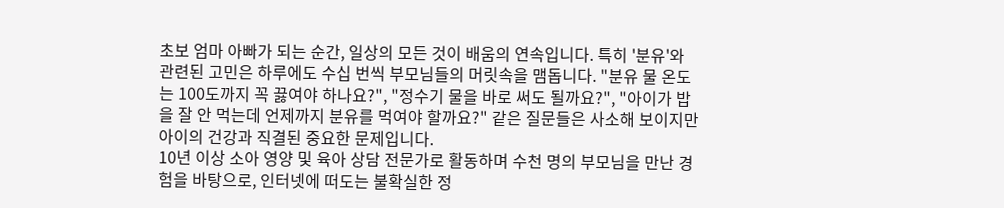초보 엄마 아빠가 되는 순간, 일상의 모든 것이 배움의 연속입니다. 특히 '분유'와 관련된 고민은 하루에도 수십 번씩 부모님들의 머릿속을 맴돕니다. "분유 물 온도는 100도까지 꼭 끓여야 하나요?", "정수기 물을 바로 써도 될까요?", "아이가 밥을 잘 안 먹는데 언제까지 분유를 먹여야 할까요?" 같은 질문들은 사소해 보이지만 아이의 건강과 직결된 중요한 문제입니다.
10년 이상 소아 영양 및 육아 상담 전문가로 활동하며 수천 명의 부모님을 만난 경험을 바탕으로, 인터넷에 떠도는 불확실한 정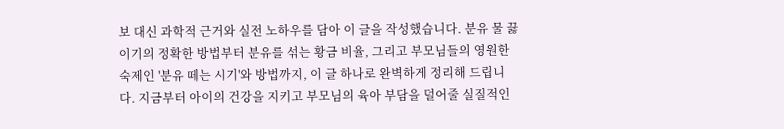보 대신 과학적 근거와 실전 노하우를 담아 이 글을 작성했습니다. 분유 물 끓이기의 정확한 방법부터 분유를 섞는 황금 비율, 그리고 부모님들의 영원한 숙제인 '분유 떼는 시기'와 방법까지, 이 글 하나로 완벽하게 정리해 드립니다. 지금부터 아이의 건강을 지키고 부모님의 육아 부담을 덜어줄 실질적인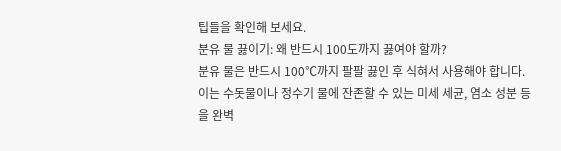팁들을 확인해 보세요.
분유 물 끓이기: 왜 반드시 100도까지 끓여야 할까?
분유 물은 반드시 100℃까지 팔팔 끓인 후 식혀서 사용해야 합니다. 이는 수돗물이나 정수기 물에 잔존할 수 있는 미세 세균, 염소 성분 등을 완벽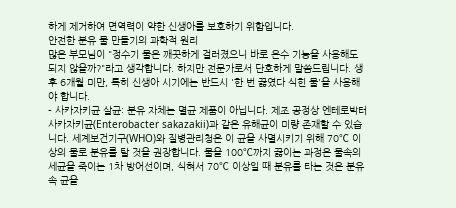하게 제거하여 면역력이 약한 신생아를 보호하기 위함입니다.
안전한 분유 물 만들기의 과학적 원리
많은 부모님이 "정수기 물은 깨끗하게 걸러졌으니 바로 온수 기능을 사용해도 되지 않을까?"라고 생각합니다. 하지만 전문가로서 단호하게 말씀드립니다. 생후 6개월 미만, 특히 신생아 시기에는 반드시 '한 번 끓였다 식힌 물'을 사용해야 합니다.
- 사카자키균 살균: 분유 자체는 멸균 제품이 아닙니다. 제조 공정상 엔테로박터 사카자키균(Enterobacter sakazakii)과 같은 유해균이 미량 존재할 수 있습니다. 세계보건기구(WHO)와 질병관리청은 이 균을 사멸시키기 위해 70℃ 이상의 물로 분유를 탈 것을 권장합니다. 물을 100℃까지 끓이는 과정은 물속의 세균을 죽이는 1차 방어선이며, 식혀서 70℃ 이상일 때 분유를 타는 것은 분유 속 균을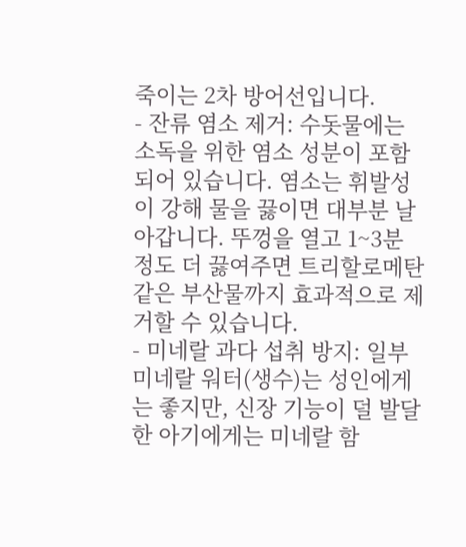죽이는 2차 방어선입니다.
- 잔류 염소 제거: 수돗물에는 소독을 위한 염소 성분이 포함되어 있습니다. 염소는 휘발성이 강해 물을 끓이면 대부분 날아갑니다. 뚜껑을 열고 1~3분 정도 더 끓여주면 트리할로메탄 같은 부산물까지 효과적으로 제거할 수 있습니다.
- 미네랄 과다 섭취 방지: 일부 미네랄 워터(생수)는 성인에게는 좋지만, 신장 기능이 덜 발달한 아기에게는 미네랄 함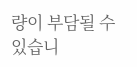량이 부담될 수 있습니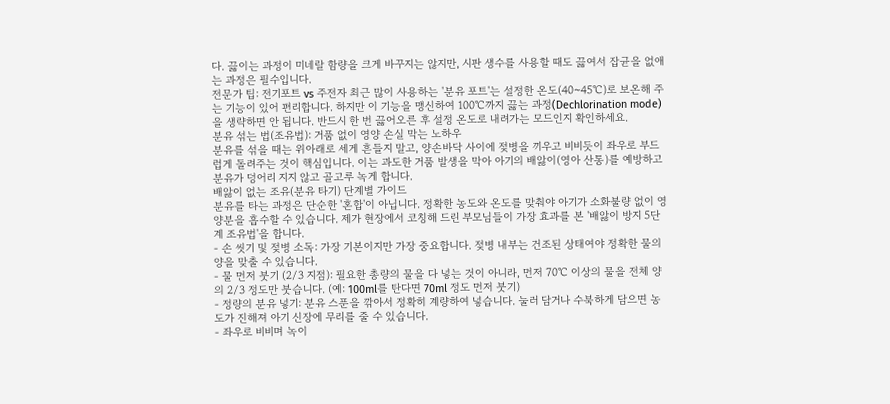다. 끓이는 과정이 미네랄 함량을 크게 바꾸지는 않지만, 시판 생수를 사용할 때도 끓여서 잡균을 없애는 과정은 필수입니다.
전문가 팁: 전기포트 vs 주전자 최근 많이 사용하는 '분유 포트'는 설정한 온도(40~45℃)로 보온해 주는 기능이 있어 편리합니다. 하지만 이 기능을 맹신하여 100℃까지 끓는 과정(Dechlorination mode)을 생략하면 안 됩니다. 반드시 한 번 끓어오른 후 설정 온도로 내려가는 모드인지 확인하세요.
분유 섞는 법(조유법): 거품 없이 영양 손실 막는 노하우
분유를 섞을 때는 위아래로 세게 흔들지 말고, 양손바닥 사이에 젖병을 끼우고 비비듯이 좌우로 부드럽게 돌려주는 것이 핵심입니다. 이는 과도한 거품 발생을 막아 아기의 배앓이(영아 산통)를 예방하고 분유가 덩어리 지지 않고 골고루 녹게 합니다.
배앓이 없는 조유(분유 타기) 단계별 가이드
분유를 타는 과정은 단순한 '혼합'이 아닙니다. 정확한 농도와 온도를 맞춰야 아기가 소화불량 없이 영양분을 흡수할 수 있습니다. 제가 현장에서 코칭해 드린 부모님들이 가장 효과를 본 '배앓이 방지 5단계 조유법'을 합니다.
- 손 씻기 및 젖병 소독: 가장 기본이지만 가장 중요합니다. 젖병 내부는 건조된 상태여야 정확한 물의 양을 맞출 수 있습니다.
- 물 먼저 붓기 (2/3 지점): 필요한 총량의 물을 다 넣는 것이 아니라, 먼저 70℃ 이상의 물을 전체 양의 2/3 정도만 붓습니다. (예: 100ml를 탄다면 70ml 정도 먼저 붓기)
- 정량의 분유 넣기: 분유 스푼을 깎아서 정확히 계량하여 넣습니다. 눌러 담거나 수북하게 담으면 농도가 진해져 아기 신장에 무리를 줄 수 있습니다.
- 좌우로 비비며 녹이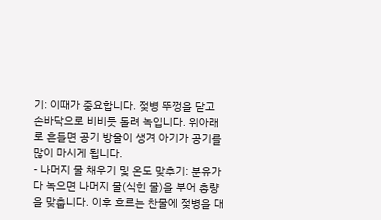기: 이때가 중요합니다. 젖병 뚜껑을 닫고 손바닥으로 비비듯 돌려 녹입니다. 위아래로 흔들면 공기 방울이 생겨 아기가 공기를 많이 마시게 됩니다.
- 나머지 물 채우기 및 온도 맞추기: 분유가 다 녹으면 나머지 물(식힌 물)을 부어 총량을 맞춥니다. 이후 흐르는 찬물에 젖병을 대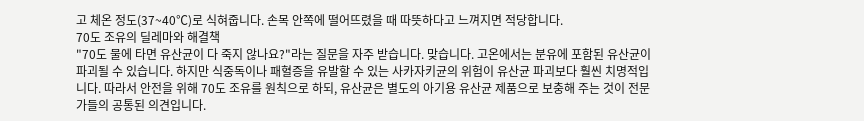고 체온 정도(37~40℃)로 식혀줍니다. 손목 안쪽에 떨어뜨렸을 때 따뜻하다고 느껴지면 적당합니다.
70도 조유의 딜레마와 해결책
"70도 물에 타면 유산균이 다 죽지 않나요?"라는 질문을 자주 받습니다. 맞습니다. 고온에서는 분유에 포함된 유산균이 파괴될 수 있습니다. 하지만 식중독이나 패혈증을 유발할 수 있는 사카자키균의 위험이 유산균 파괴보다 훨씬 치명적입니다. 따라서 안전을 위해 70도 조유를 원칙으로 하되, 유산균은 별도의 아기용 유산균 제품으로 보충해 주는 것이 전문가들의 공통된 의견입니다.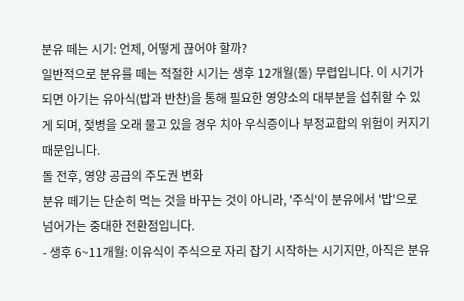분유 떼는 시기: 언제, 어떻게 끊어야 할까?
일반적으로 분유를 떼는 적절한 시기는 생후 12개월(돌) 무렵입니다. 이 시기가 되면 아기는 유아식(밥과 반찬)을 통해 필요한 영양소의 대부분을 섭취할 수 있게 되며, 젖병을 오래 물고 있을 경우 치아 우식증이나 부정교합의 위험이 커지기 때문입니다.
돌 전후, 영양 공급의 주도권 변화
분유 떼기는 단순히 먹는 것을 바꾸는 것이 아니라, '주식'이 분유에서 '밥'으로 넘어가는 중대한 전환점입니다.
- 생후 6~11개월: 이유식이 주식으로 자리 잡기 시작하는 시기지만, 아직은 분유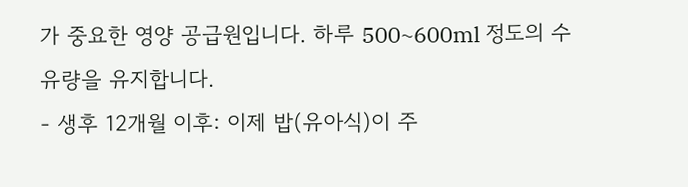가 중요한 영양 공급원입니다. 하루 500~600ml 정도의 수유량을 유지합니다.
- 생후 12개월 이후: 이제 밥(유아식)이 주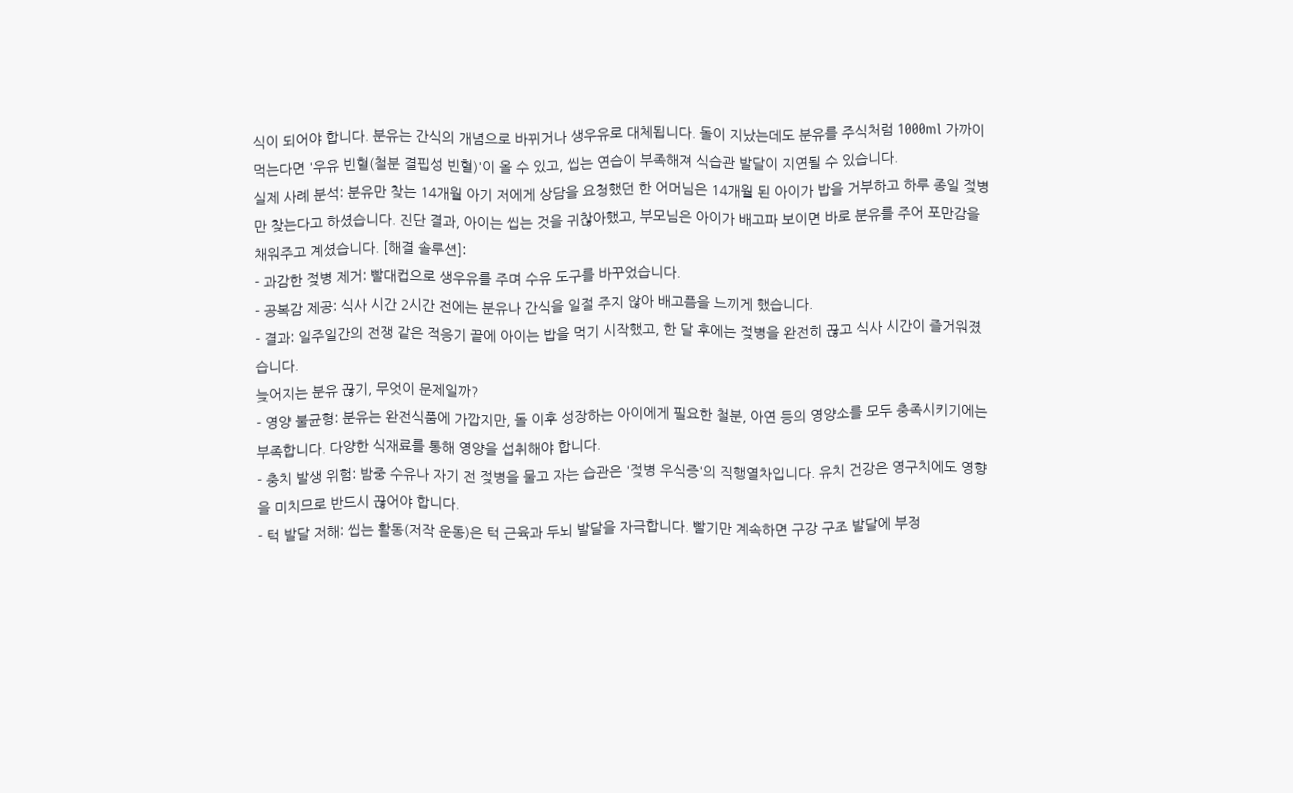식이 되어야 합니다. 분유는 간식의 개념으로 바뀌거나 생우유로 대체됩니다. 돌이 지났는데도 분유를 주식처럼 1000ml 가까이 먹는다면 '우유 빈혈(철분 결핍성 빈혈)'이 올 수 있고, 씹는 연습이 부족해져 식습관 발달이 지연될 수 있습니다.
실제 사례 분석: 분유만 찾는 14개월 아기 저에게 상담을 요청했던 한 어머님은 14개월 된 아이가 밥을 거부하고 하루 종일 젖병만 찾는다고 하셨습니다. 진단 결과, 아이는 씹는 것을 귀찮아했고, 부모님은 아이가 배고파 보이면 바로 분유를 주어 포만감을 채워주고 계셨습니다. [해결 솔루션]:
- 과감한 젖병 제거: 빨대컵으로 생우유를 주며 수유 도구를 바꾸었습니다.
- 공복감 제공: 식사 시간 2시간 전에는 분유나 간식을 일절 주지 않아 배고픔을 느끼게 했습니다.
- 결과: 일주일간의 전쟁 같은 적응기 끝에 아이는 밥을 먹기 시작했고, 한 달 후에는 젖병을 완전히 끊고 식사 시간이 즐거워졌습니다.
늦어지는 분유 끊기, 무엇이 문제일까?
- 영양 불균형: 분유는 완전식품에 가깝지만, 돌 이후 성장하는 아이에게 필요한 철분, 아연 등의 영양소를 모두 충족시키기에는 부족합니다. 다양한 식재료를 통해 영양을 섭취해야 합니다.
- 충치 발생 위험: 밤중 수유나 자기 전 젖병을 물고 자는 습관은 '젖병 우식증'의 직행열차입니다. 유치 건강은 영구치에도 영향을 미치므로 반드시 끊어야 합니다.
- 턱 발달 저해: 씹는 활동(저작 운동)은 턱 근육과 두뇌 발달을 자극합니다. 빨기만 계속하면 구강 구조 발달에 부정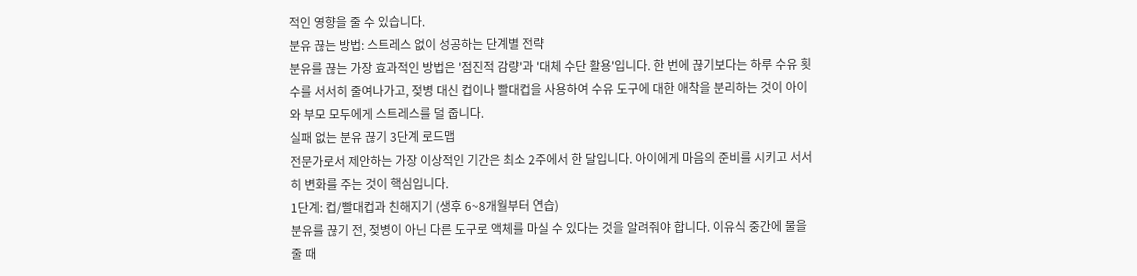적인 영향을 줄 수 있습니다.
분유 끊는 방법: 스트레스 없이 성공하는 단계별 전략
분유를 끊는 가장 효과적인 방법은 '점진적 감량'과 '대체 수단 활용'입니다. 한 번에 끊기보다는 하루 수유 횟수를 서서히 줄여나가고, 젖병 대신 컵이나 빨대컵을 사용하여 수유 도구에 대한 애착을 분리하는 것이 아이와 부모 모두에게 스트레스를 덜 줍니다.
실패 없는 분유 끊기 3단계 로드맵
전문가로서 제안하는 가장 이상적인 기간은 최소 2주에서 한 달입니다. 아이에게 마음의 준비를 시키고 서서히 변화를 주는 것이 핵심입니다.
1단계: 컵/빨대컵과 친해지기 (생후 6~8개월부터 연습)
분유를 끊기 전, 젖병이 아닌 다른 도구로 액체를 마실 수 있다는 것을 알려줘야 합니다. 이유식 중간에 물을 줄 때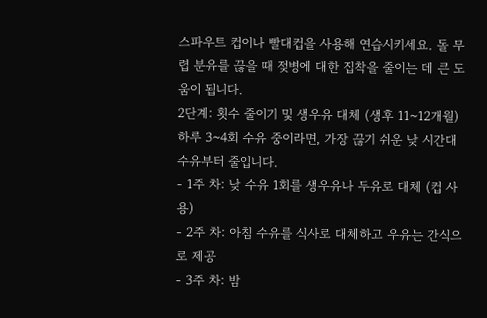스파우트 컵이나 빨대컵을 사용해 연습시키세요. 돌 무렵 분유를 끊을 때 젖병에 대한 집착을 줄이는 데 큰 도움이 됩니다.
2단계: 횟수 줄이기 및 생우유 대체 (생후 11~12개월)
하루 3~4회 수유 중이라면, 가장 끊기 쉬운 낮 시간대 수유부터 줄입니다.
- 1주 차: 낮 수유 1회를 생우유나 두유로 대체 (컵 사용)
- 2주 차: 아침 수유를 식사로 대체하고 우유는 간식으로 제공
- 3주 차: 밤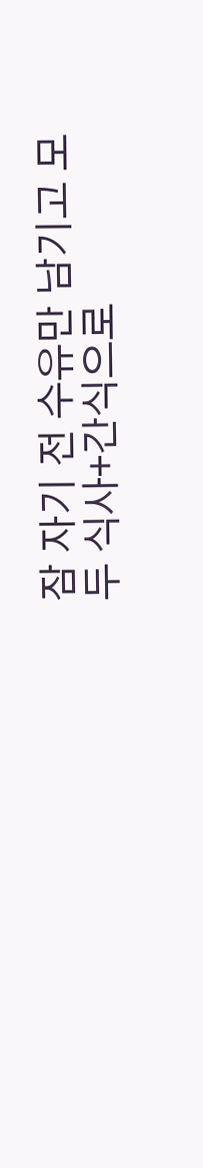잠 자기 전 수유만 남기고 모두 식사+간식으로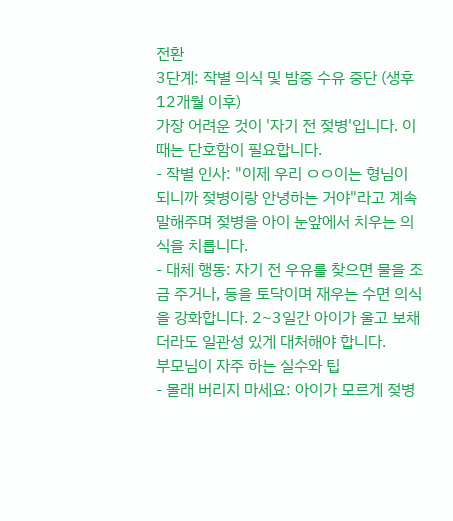전환
3단계: 작별 의식 및 밤중 수유 중단 (생후 12개월 이후)
가장 어려운 것이 '자기 전 젖병'입니다. 이때는 단호함이 필요합니다.
- 작별 인사: "이제 우리 ㅇㅇ이는 형님이 되니까 젖병이랑 안녕하는 거야"라고 계속 말해주며 젖병을 아이 눈앞에서 치우는 의식을 치릅니다.
- 대체 행동: 자기 전 우유를 찾으면 물을 조금 주거나, 등을 토닥이며 재우는 수면 의식을 강화합니다. 2~3일간 아이가 울고 보채더라도 일관성 있게 대처해야 합니다.
부모님이 자주 하는 실수와 팁
- 몰래 버리지 마세요: 아이가 모르게 젖병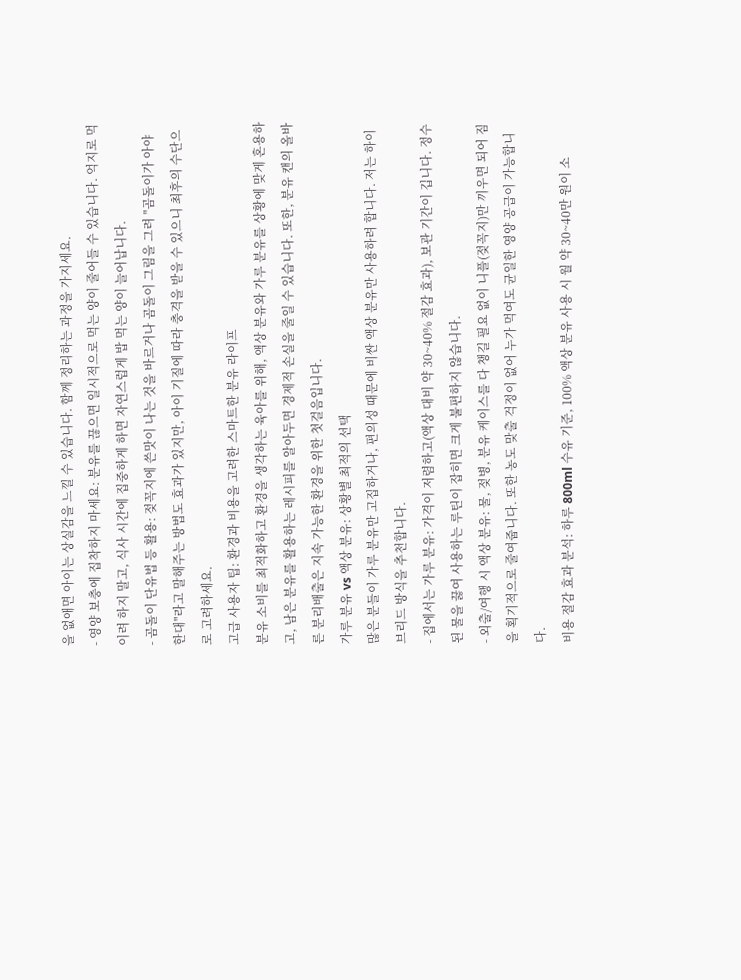을 없애면 아이는 상실감을 느낄 수 있습니다. 함께 정리하는 과정을 가지세요.
- 영양 보충에 집착하지 마세요: 분유를 끊으면 일시적으로 먹는 양이 줄어들 수 있습니다. 억지로 먹이려 하지 말고, 식사 시간에 집중하게 하면 자연스럽게 밥 먹는 양이 늘어납니다.
- 곰돌이 단유법 등 활용: 젖꼭지에 쓴맛이 나는 것을 바르거나 곰돌이 그림을 그려 "곰돌이가 아야 한대"라고 말해주는 방법도 효과가 있지만, 아이 기질에 따라 충격을 받을 수 있으니 최후의 수단으로 고려하세요.
고급 사용자 팁: 환경과 비용을 고려한 스마트한 분유 라이프
분유 소비를 최적화하고 환경을 생각하는 육아를 위해, 액상 분유와 가루 분유를 상황에 맞게 혼용하고, 남은 분유를 활용하는 레시피를 알아두면 경제적 손실을 줄일 수 있습니다. 또한, 분유 캔의 올바른 분리배출은 지속 가능한 환경을 위한 첫걸음입니다.
가루 분유 vs 액상 분유: 상황별 최적의 선택
많은 분들이 가루 분유만 고집하거나, 편의성 때문에 비싼 액상 분유만 사용하려 합니다. 저는 하이브리드 방식을 추천합니다.
- 집에서는 가루 분유: 가격이 저렴하고(액상 대비 약 30~40% 절감 효과), 보관 기간이 깁니다. 정수된 물을 끓여 사용하는 루틴이 잡히면 크게 불편하지 않습니다.
- 외출/여행 시 액상 분유: 물, 젖병, 분유 케이스를 다 챙길 필요 없이 니플(젖꼭지)만 끼우면 되어 짐을 획기적으로 줄여줍니다. 또한 농도 맞출 걱정이 없어 누가 먹여도 균일한 영양 공급이 가능합니다.
비용 절감 효과 분석: 하루 800ml 수유 기준, 100% 액상 분유 사용 시 월 약 30~40만 원이 소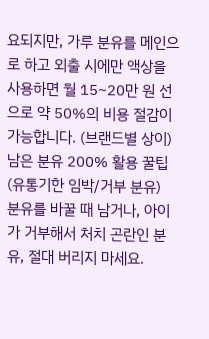요되지만, 가루 분유를 메인으로 하고 외출 시에만 액상을 사용하면 월 15~20만 원 선으로 약 50%의 비용 절감이 가능합니다. (브랜드별 상이)
남은 분유 200% 활용 꿀팁 (유통기한 임박/거부 분유)
분유를 바꿀 때 남거나, 아이가 거부해서 처치 곤란인 분유, 절대 버리지 마세요.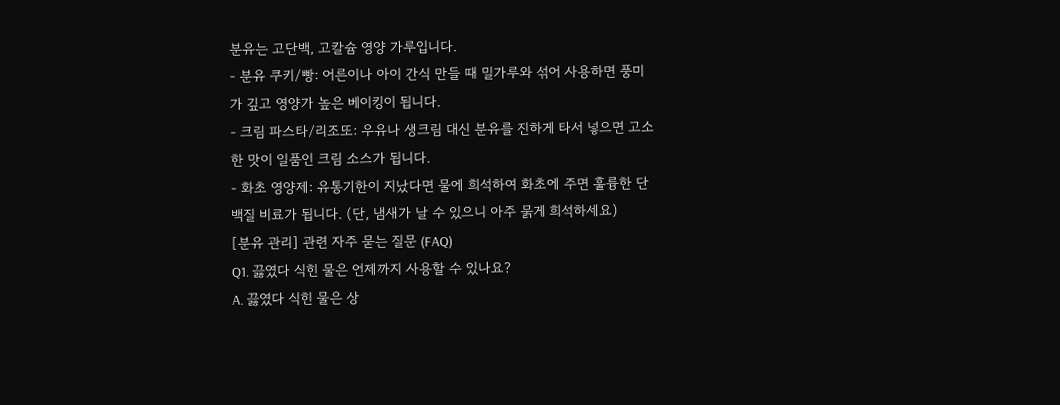분유는 고단백, 고칼슘 영양 가루입니다.
- 분유 쿠키/빵: 어른이나 아이 간식 만들 때 밀가루와 섞어 사용하면 풍미가 깊고 영양가 높은 베이킹이 됩니다.
- 크림 파스타/리조또: 우유나 생크림 대신 분유를 진하게 타서 넣으면 고소한 맛이 일품인 크림 소스가 됩니다.
- 화초 영양제: 유통기한이 지났다면 물에 희석하여 화초에 주면 훌륭한 단백질 비료가 됩니다. (단, 냄새가 날 수 있으니 아주 묽게 희석하세요)
[분유 관리] 관련 자주 묻는 질문 (FAQ)
Q1. 끓였다 식힌 물은 언제까지 사용할 수 있나요?
A. 끓였다 식힌 물은 상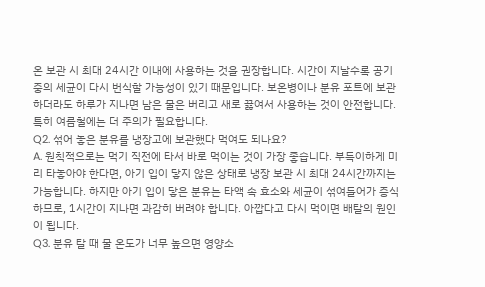온 보관 시 최대 24시간 이내에 사용하는 것을 권장합니다. 시간이 지날수록 공기 중의 세균이 다시 번식할 가능성이 있기 때문입니다. 보온병이나 분유 포트에 보관하더라도 하루가 지나면 남은 물은 버리고 새로 끓여서 사용하는 것이 안전합니다. 특히 여름철에는 더 주의가 필요합니다.
Q2. 섞어 놓은 분유를 냉장고에 보관했다 먹여도 되나요?
A. 원칙적으로는 먹기 직전에 타서 바로 먹이는 것이 가장 좋습니다. 부득이하게 미리 타놓아야 한다면, 아기 입이 닿지 않은 상태로 냉장 보관 시 최대 24시간까지는 가능합니다. 하지만 아기 입이 닿은 분유는 타액 속 효소와 세균이 섞여들어가 증식하므로, 1시간이 지나면 과감히 버려야 합니다. 아깝다고 다시 먹이면 배탈의 원인이 됩니다.
Q3. 분유 탈 때 물 온도가 너무 높으면 영양소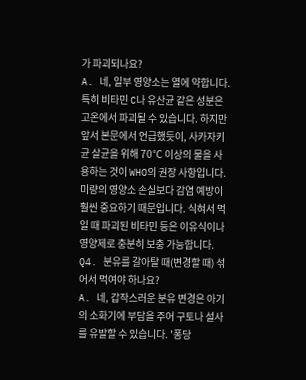가 파괴되나요?
A. 네, 일부 영양소는 열에 약합니다. 특히 비타민 C나 유산균 같은 성분은 고온에서 파괴될 수 있습니다. 하지만 앞서 본문에서 언급했듯이, 사카자키균 살균을 위해 70℃ 이상의 물을 사용하는 것이 WHO의 권장 사항입니다. 미량의 영양소 손실보다 감염 예방이 훨씬 중요하기 때문입니다. 식혀서 먹일 때 파괴된 비타민 등은 이유식이나 영양제로 충분히 보충 가능합니다.
Q4. 분유를 갈아탈 때(변경할 때) 섞어서 먹여야 하나요?
A. 네, 갑작스러운 분유 변경은 아기의 소화기에 부담을 주어 구토나 설사를 유발할 수 있습니다. '퐁당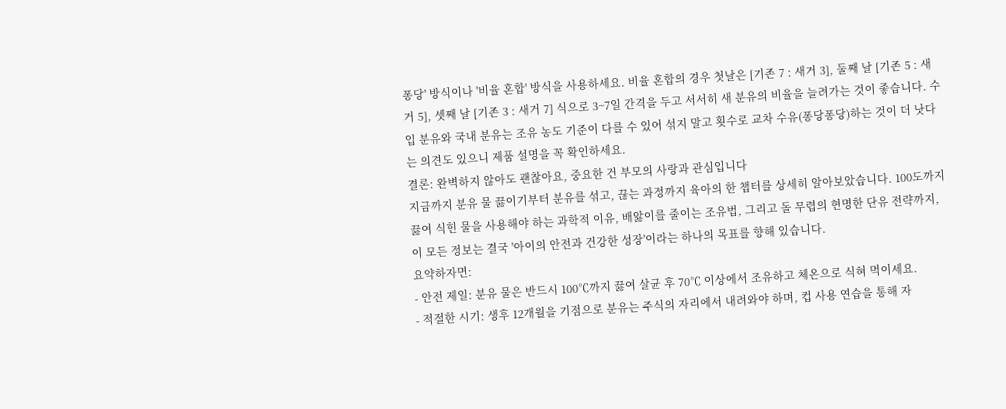퐁당' 방식이나 '비율 혼합' 방식을 사용하세요. 비율 혼합의 경우 첫날은 [기존 7 : 새거 3], 둘째 날 [기존 5 : 새거 5], 셋째 날 [기존 3 : 새거 7] 식으로 3~7일 간격을 두고 서서히 새 분유의 비율을 늘려가는 것이 좋습니다. 수입 분유와 국내 분유는 조유 농도 기준이 다를 수 있어 섞지 말고 횟수로 교차 수유(퐁당퐁당)하는 것이 더 낫다는 의견도 있으니 제품 설명을 꼭 확인하세요.
결론: 완벽하지 않아도 괜찮아요, 중요한 건 부모의 사랑과 관심입니다
지금까지 분유 물 끓이기부터 분유를 섞고, 끊는 과정까지 육아의 한 챕터를 상세히 알아보았습니다. 100도까지 끓여 식힌 물을 사용해야 하는 과학적 이유, 배앓이를 줄이는 조유법, 그리고 돌 무렵의 현명한 단유 전략까지, 이 모든 정보는 결국 '아이의 안전과 건강한 성장'이라는 하나의 목표를 향해 있습니다.
요약하자면:
- 안전 제일: 분유 물은 반드시 100℃까지 끓여 살균 후 70℃ 이상에서 조유하고 체온으로 식혀 먹이세요.
- 적절한 시기: 생후 12개월을 기점으로 분유는 주식의 자리에서 내려와야 하며, 컵 사용 연습을 통해 자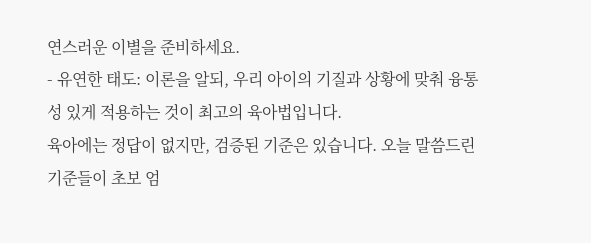연스러운 이별을 준비하세요.
- 유연한 태도: 이론을 알되, 우리 아이의 기질과 상황에 맞춰 융통성 있게 적용하는 것이 최고의 육아법입니다.
육아에는 정답이 없지만, 검증된 기준은 있습니다. 오늘 말씀드린 기준들이 초보 엄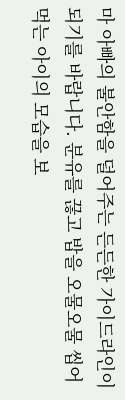마 아빠의 불안함을 덜어주는 든든한 가이드라인이 되기를 바랍니다. 분유를 끊고 밥을 오물오물 씹어 먹는 아이의 모습을 보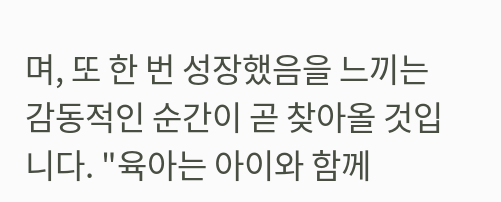며, 또 한 번 성장했음을 느끼는 감동적인 순간이 곧 찾아올 것입니다. "육아는 아이와 함께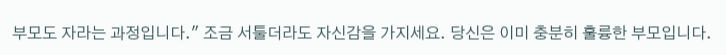부모도 자라는 과정입니다." 조금 서툴더라도 자신감을 가지세요. 당신은 이미 충분히 훌륭한 부모입니다.